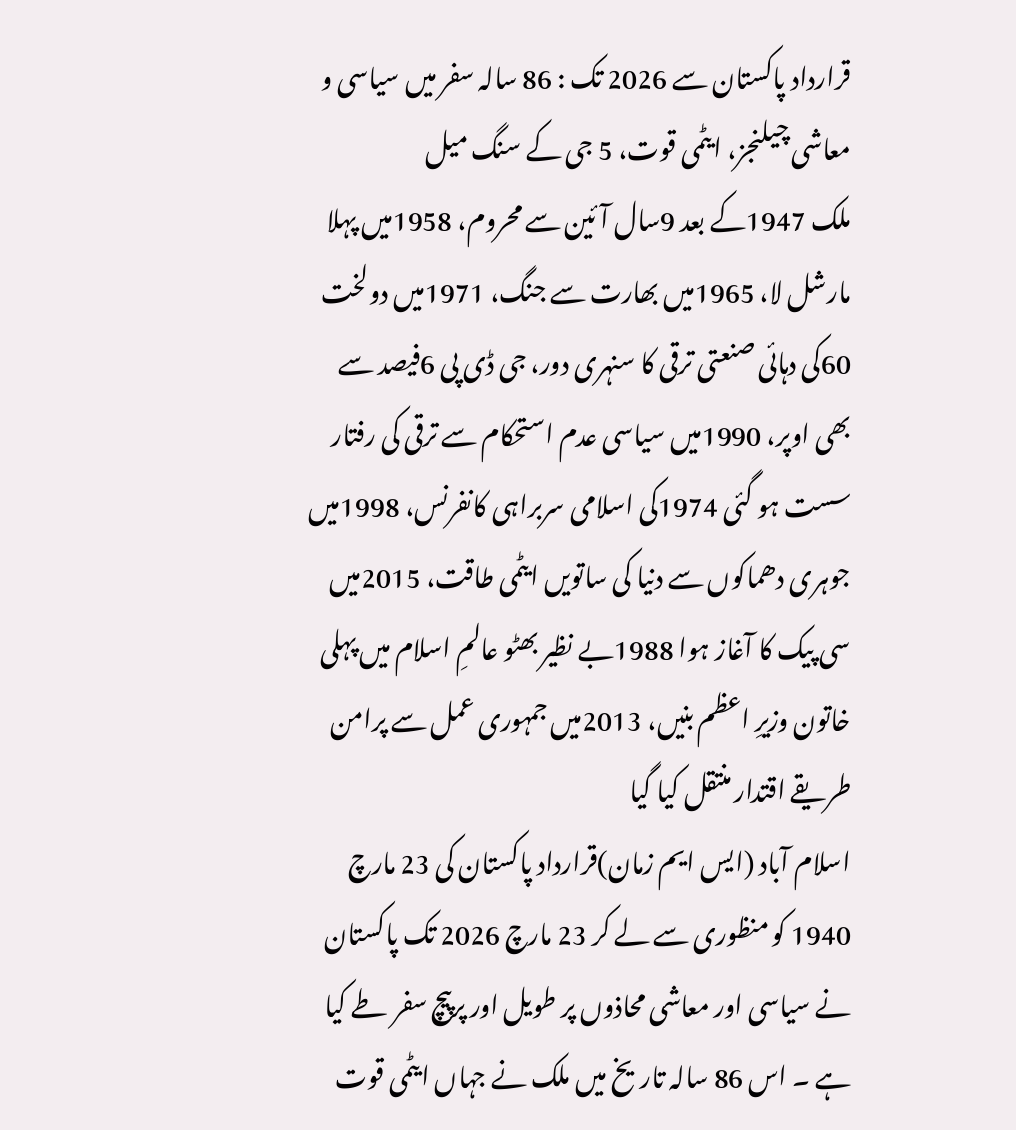قرارداد پاکستان سے 2026 تک : 86 سالہ سفر میں سیاسی و معاشی چیلنجز، ایٹمی قوت، 5 جی کے سنگ میل
ملک 1947کے بعد 9سال آئین سے محروم، 1958میں پہلا مارشل لا، 1965میں بھارت سے جنگ، 1971میں دولخت 60کی دہائی صنعتی ترقی کا سنہری دور، جی ڈی پی 6فیصد سے بھی اوپر، 1990میں سیاسی عدم استحکام سے ترقی کی رفتار سست ہو گئی 1974کی اسلامی سربراہی کانفرنس، 1998میں جوہری دھماکوں سے دنیا کی ساتویں ایٹمی طاقت، 2015میں سی پیک کا آغاز ہوا 1988بے نظیر بھٹو عالمِ اسلام میں پہلی خاتون وزیرِ اعظم بنیں، 2013میں جمہوری عمل سے پرامن طریقے اقتدار منتقل کیا گیا
اسلام آباد (ایس ایم زمان)قرارداد پاکستان کی 23 مارچ 1940 کو منظوری سے لے کر 23 مارچ 2026 تک پاکستان نے سیاسی اور معاشی محاذوں پر طویل اور پرپیچ سفر طے کیا ہے ۔ اس 86 سالہ تاریخ میں ملک نے جہاں ایٹمی قوت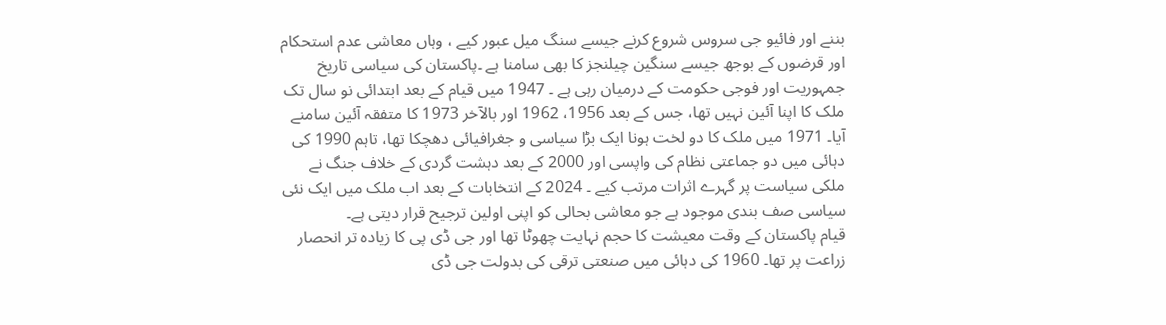بننے اور فائیو جی سروس شروع کرنے جیسے سنگ میل عبور کیے ، وہاں معاشی عدم استحکام اور قرضوں کے بوجھ جیسے سنگین چیلنجز کا بھی سامنا ہے ۔پاکستان کی سیاسی تاریخ جمہوریت اور فوجی حکومت کے درمیان رہی ہے ۔ 1947 میں قیام کے بعد ابتدائی نو سال تک ملک کا اپنا آئین نہیں تھا، جس کے بعد 1956، 1962 اور بالآخر 1973 کا متفقہ آئین سامنے آیا۔ 1971 میں ملک کا دو لخت ہونا ایک بڑا سیاسی و جغرافیائی دھچکا تھا، تاہم 1990 کی دہائی میں دو جماعتی نظام کی واپسی اور 2000 کے بعد دہشت گردی کے خلاف جنگ نے ملکی سیاست پر گہرے اثرات مرتب کیے ۔ 2024 کے انتخابات کے بعد اب ملک میں ایک نئی سیاسی صف بندی موجود ہے جو معاشی بحالی کو اپنی اولین ترجیح قرار دیتی ہے۔
قیام پاکستان کے وقت معیشت کا حجم نہایت چھوٹا تھا اور جی ڈی پی کا زیادہ تر انحصار زراعت پر تھا۔ 1960 کی دہائی میں صنعتی ترقی کی بدولت جی ڈی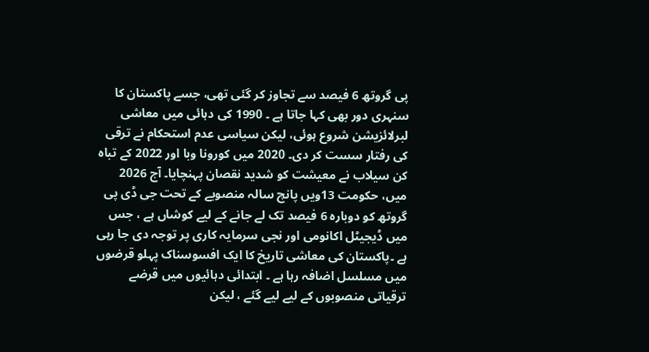پی گروتھ 6 فیصد سے تجاوز کر گئی تھی، جسے پاکستان کا سنہری دور بھی کہا جاتا ہے ۔ 1990 کی دہائی میں معاشی لبرلائزیشن شروع ہوئی، لیکن سیاسی عدم استحکام نے ترقی کی رفتار سست کر دی۔ 2020 میں کورونا وبا اور 2022 کے تباہ کن سیلاب نے معیشت کو شدید نقصان پہنچایا۔ آج 2026 میں، حکومت 13ویں پانچ سالہ منصوبے کے تحت جی ڈی پی گروتھ کو دوبارہ 6 فیصد تک لے جانے کے لیے کوشاں ہے ، جس میں ڈیجیٹل اکانومی اور نجی سرمایہ کاری پر توجہ دی جا رہی ہے ۔پاکستان کی معاشی تاریخ کا ایک افسوسناک پہلو قرضوں میں مسلسل اضافہ رہا ہے ۔ ابتدائی دہائیوں میں قرضے ترقیاتی منصوبوں کے لیے لیے گئے ، لیکن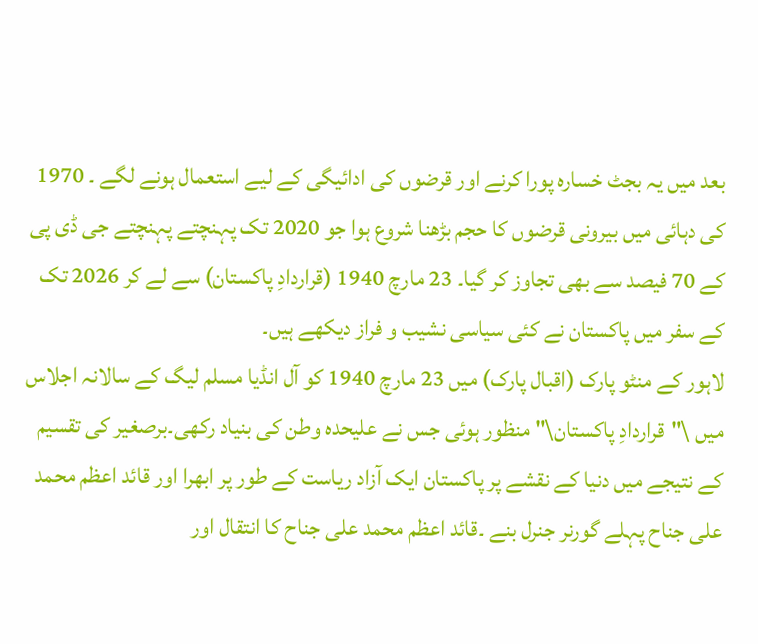بعد میں یہ بجٹ خسارہ پورا کرنے اور قرضوں کی ادائیگی کے لیے استعمال ہونے لگے ۔ 1970 کی دہائی میں بیرونی قرضوں کا حجم بڑھنا شروع ہوا جو 2020 تک پہنچتے پہنچتے جی ڈی پی کے 70 فیصد سے بھی تجاوز کر گیا۔ 23 مارچ 1940 (قراردادِ پاکستان) سے لے کر 2026 تک کے سفر میں پاکستان نے کئی سیاسی نشیب و فراز دیکھے ہیں۔
لاہور کے منٹو پارک (اقبال پارک) میں 23 مارچ 1940 کو آل انڈیا مسلم لیگ کے سالانہ اجلاس میں \"قراردادِ پاکستان\" منظور ہوئی جس نے علیحدہ وطن کی بنیاد رکھی۔برصغیر کی تقسیم کے نتیجے میں دنیا کے نقشے پر پاکستان ایک آزاد ریاست کے طور پر ابھرا اور قائد اعظم محمد علی جناح پہلے گورنر جنرل بنے ۔قائد اعظم محمد علی جناح کا انتقال اور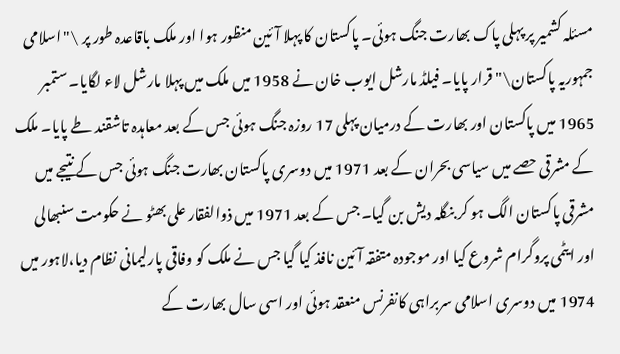مسئلہ کشمیر پر پہلی پاک بھارت جنگ ہوئی۔ پاکستان کا پہلا آئین منظور ہوا اور ملک باقاعدہ طور پر \"اسلامی جمہوریہ پاکستان\" قرار پایا۔ فیلڈ مارشل ایوب خان نے 1958 میں ملک میں پہلا مارشل لاء لگایا۔ ستمبر 1965 میں پاکستان اور بھارت کے درمیان پہلی 17 روزہ جنگ ہوئی جس کے بعد معاہدہ تاشقند طے پایا۔ ملک کے مشرقی حصے میں سیاسی بحران کے بعد 1971 میں دوسری پاکستان بھارت جنگ ہوئی جس کے نتیجے میں مشرقی پاکستان الگ ہو کر بنگلہ دیش بن گیا۔ جس کے بعد 1971 میں ذوالفقار علی بھٹو نے حکومت سنبھالی اور ایٹمی پروگرام شروع کیا اور موجودہ متفقہ آئین نافذ کیا گیا جس نے ملک کو وفاقی پارلیمانی نظام دیا،لاہور میں 1974 میں دوسری اسلامی سربراہی کانفرنس منعقد ہوئی اور اسی سال بھارت کے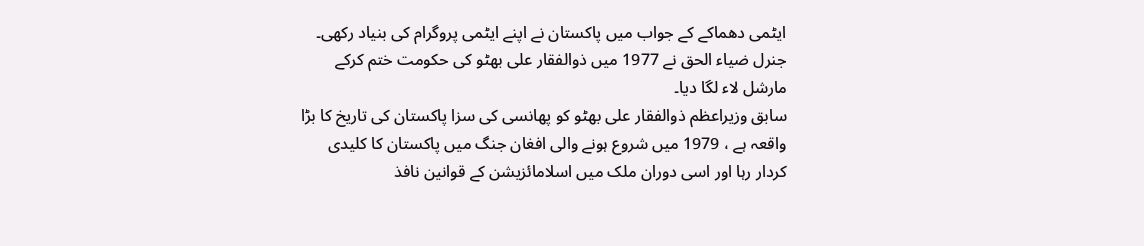ایٹمی دھماکے کے جواب میں پاکستان نے اپنے ایٹمی پروگرام کی بنیاد رکھی۔ جنرل ضیاء الحق نے 1977 میں ذوالفقار علی بھٹو کی حکومت ختم کرکے مارشل لاء لگا دیا۔
سابق وزیراعظم ذوالفقار علی بھٹو کو پھانسی کی سزا پاکستان کی تاریخ کا بڑا واقعہ ہے ، 1979 میں شروع ہونے والی افغان جنگ میں پاکستان کا کلیدی کردار رہا اور اسی دوران ملک میں اسلامائزیشن کے قوانین نافذ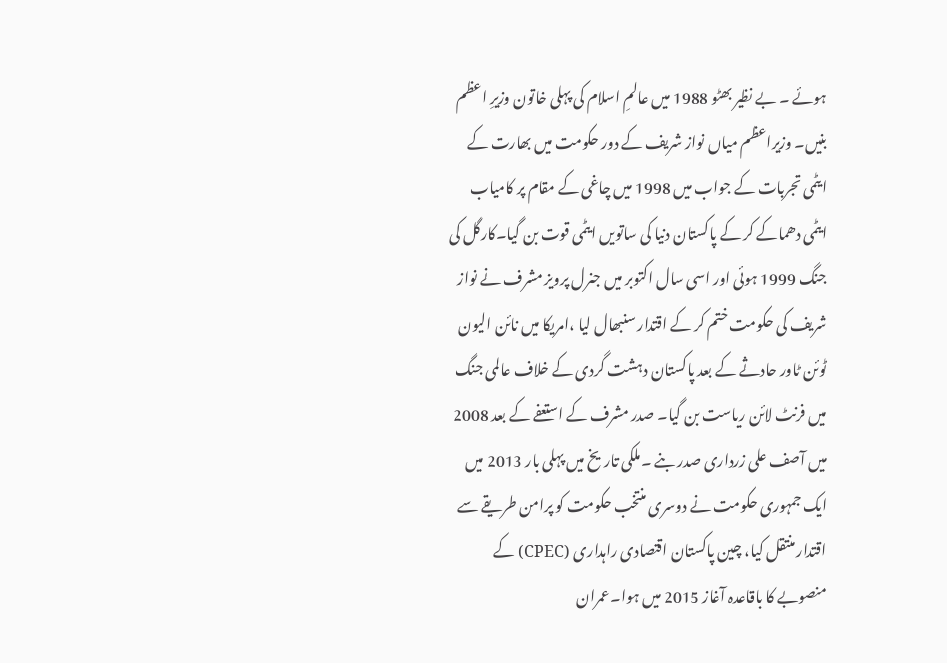ہوئے ۔ بے نظیر بھٹو 1988 میں عالمِ اسلام کی پہلی خاتون وزیرِ اعظم بنیں۔ وزیراعظم میاں نواز شریف کے دور حکومت میں بھارت کے ایٹمی تجربات کے جواب میں 1998 میں چاغی کے مقام پر کامیاب ایٹمی دھماکے کر کے پاکستان دنیا کی ساتویں ایٹمی قوت بن گیا۔کارگل کی جنگ 1999 ہوئی اور اسی سال اکتوبر میں جنرل پرویز مشرف نے نواز شریف کی حکومت ختم کر کے اقتدار سنبھال لیا ،امریکا میں نائن الیون ٹوئن ٹاور حادثے کے بعد پاکستان دہشت گردی کے خلاف عالمی جنگ میں فرنٹ لائن ریاست بن گیا۔ صدر مشرف کے استعفے کے بعد 2008 میں آصف علی زرداری صدر بنے ۔ملکی تاریخ میں پہلی بار 2013 میں ایک جمہوری حکومت نے دوسری منتخب حکومت کو پرامن طریقے سے اقتدار منتقل کیا، چین پاکستان اقتصادی راہداری (CPEC) کے منصوبے کا باقاعدہ آغاز 2015 میں ہوا۔عمران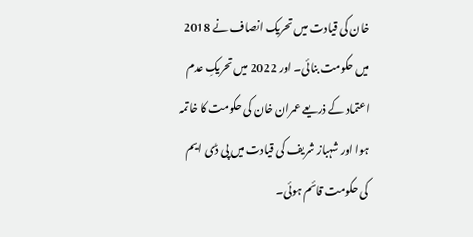خان کی قیادت میں تحریک انصاف نے 2018 میں حکومت بنائی۔ اور 2022 میں تحریکِ عدم اعتماد کے ذریعے عمران خان کی حکومت کا خاتمہ ہوا اور شہباز شریف کی قیادت میں پی ڈی ایم کی حکومت قائم ہوئی۔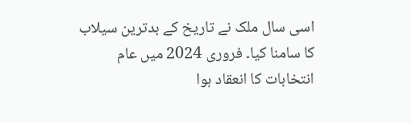اسی سال ملک نے تاریخ کے بدترین سیلاب کا سامنا کیا۔ فروری 2024 میں عام انتخابات کا انعقاد ہوا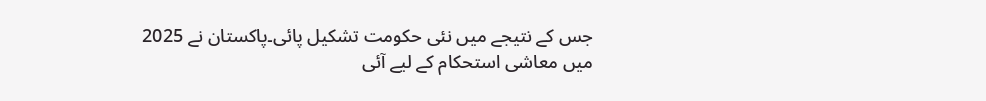جس کے نتیجے میں نئی حکومت تشکیل پائی۔پاکستان نے 2025 میں معاشی استحکام کے لیے آئی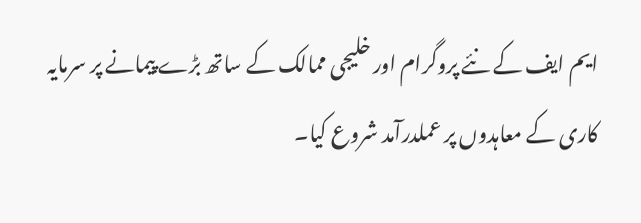ایم ایف کے نئے پروگرام اور خلیجی ممالک کے ساتھ بڑے پیمانے پر سرمایہ کاری کے معاہدوں پر عملدرآمد شروع کیا۔